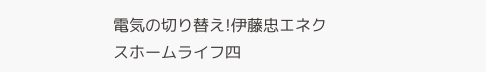電気の切り替え!伊藤忠エネクスホームライフ四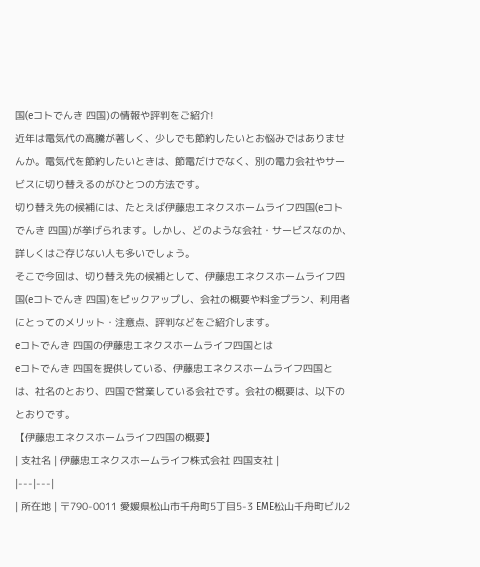国(eコトでんき 四国)の情報や評判をご紹介!
近年は電気代の高騰が著しく、少しでも節約したいとお悩みではありませんか。電気代を節約したいときは、節電だけでなく、別の電力会社やサービスに切り替えるのがひとつの方法です。
切り替え先の候補には、たとえば伊藤忠エネクスホームライフ四国(eコトでんき 四国)が挙げられます。しかし、どのような会社・サービスなのか、詳しくはご存じない人も多いでしょう。
そこで今回は、切り替え先の候補として、伊藤忠エネクスホームライフ四国(eコトでんき 四国)をピックアップし、会社の概要や料金プラン、利用者にとってのメリット・注意点、評判などをご紹介します。
eコトでんき 四国の伊藤忠エネクスホームライフ四国とは
eコトでんき 四国を提供している、伊藤忠エネクスホームライフ四国とは、社名のとおり、四国で営業している会社です。会社の概要は、以下のとおりです。
【伊藤忠エネクスホームライフ四国の概要】
| 支社名 | 伊藤忠エネクスホームライフ株式会社 四国支社 |
|---|---|
| 所在地 | 〒790-0011 愛媛県松山市千舟町5丁目5-3 EME松山千舟町ビル2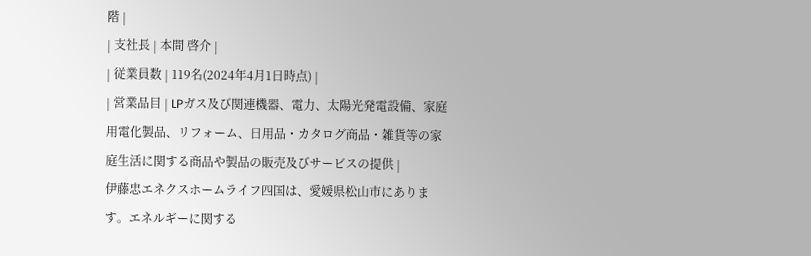階 |
| 支社長 | 本間 啓介 |
| 従業員数 | 119名(2024年4月1日時点) |
| 営業品目 | LPガス及び関連機器、電力、太陽光発電設備、家庭用電化製品、リフォーム、日用品・カタログ商品・雑貨等の家庭生活に関する商品や製品の販売及びサービスの提供 |
伊藤忠エネクスホームライフ四国は、愛媛県松山市にあります。エネルギーに関する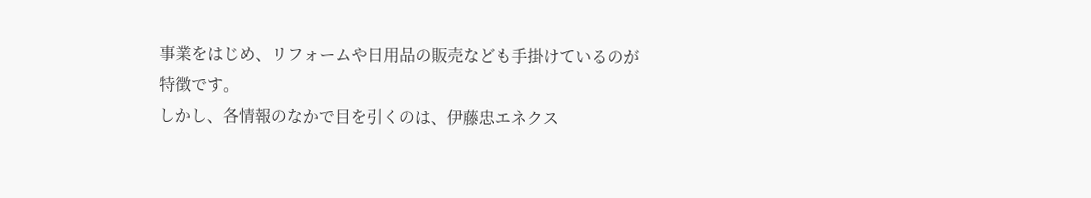事業をはじめ、リフォームや日用品の販売なども手掛けているのが特徴です。
しかし、各情報のなかで目を引くのは、伊藤忠エネクス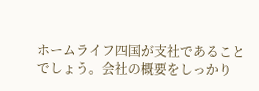ホームライフ四国が支社であることでしょう。会社の概要をしっかり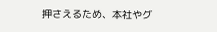押さえるため、本社やグ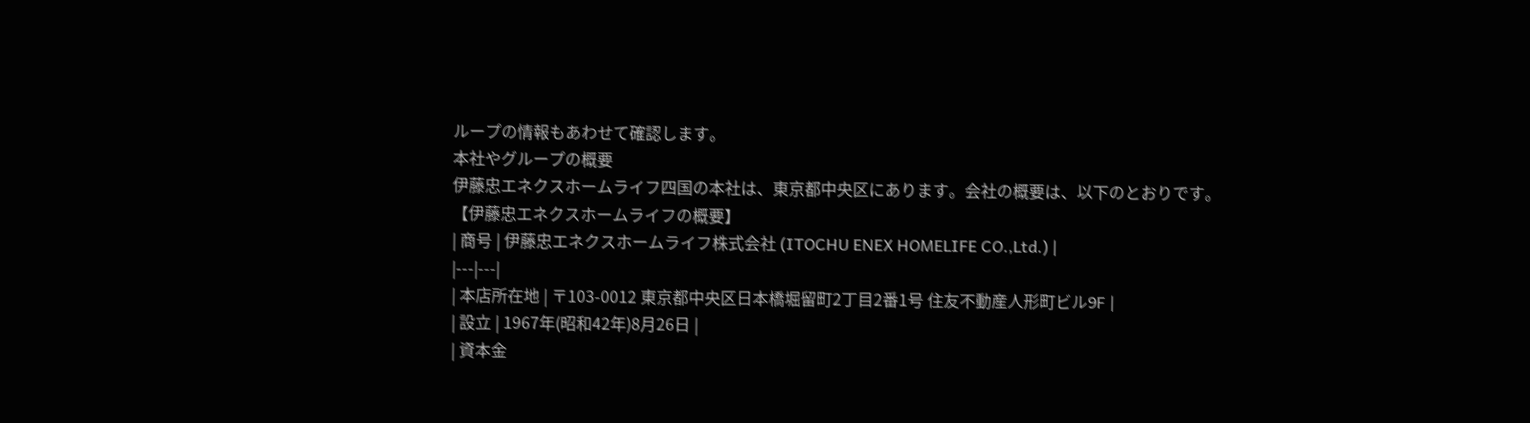ループの情報もあわせて確認します。
本社やグループの概要
伊藤忠エネクスホームライフ四国の本社は、東京都中央区にあります。会社の概要は、以下のとおりです。
【伊藤忠エネクスホームライフの概要】
| 商号 | 伊藤忠エネクスホームライフ株式会社 (ITOCHU ENEX HOMELIFE CO.,Ltd.) |
|---|---|
| 本店所在地 | 〒103-0012 東京都中央区日本橋堀留町2丁目2番1号 住友不動産人形町ビル9F |
| 設立 | 1967年(昭和42年)8月26日 |
| 資本金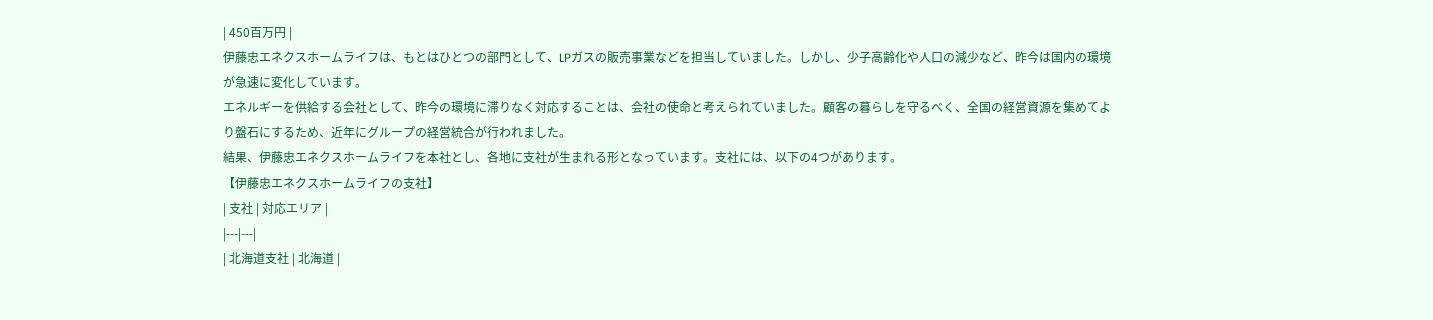| 450百万円 |
伊藤忠エネクスホームライフは、もとはひとつの部門として、LPガスの販売事業などを担当していました。しかし、少子高齢化や人口の減少など、昨今は国内の環境が急速に変化しています。
エネルギーを供給する会社として、昨今の環境に滞りなく対応することは、会社の使命と考えられていました。顧客の暮らしを守るべく、全国の経営資源を集めてより盤石にするため、近年にグループの経営統合が行われました。
結果、伊藤忠エネクスホームライフを本社とし、各地に支社が生まれる形となっています。支社には、以下の4つがあります。
【伊藤忠エネクスホームライフの支社】
| 支社 | 対応エリア |
|---|---|
| 北海道支社 | 北海道 |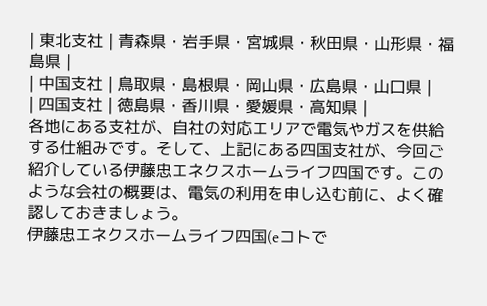| 東北支社 | 青森県・岩手県・宮城県・秋田県・山形県・福島県 |
| 中国支社 | 鳥取県・島根県・岡山県・広島県・山口県 |
| 四国支社 | 徳島県・香川県・愛媛県・高知県 |
各地にある支社が、自社の対応エリアで電気やガスを供給する仕組みです。そして、上記にある四国支社が、今回ご紹介している伊藤忠エネクスホームライフ四国です。このような会社の概要は、電気の利用を申し込む前に、よく確認しておきましょう。
伊藤忠エネクスホームライフ四国(eコトで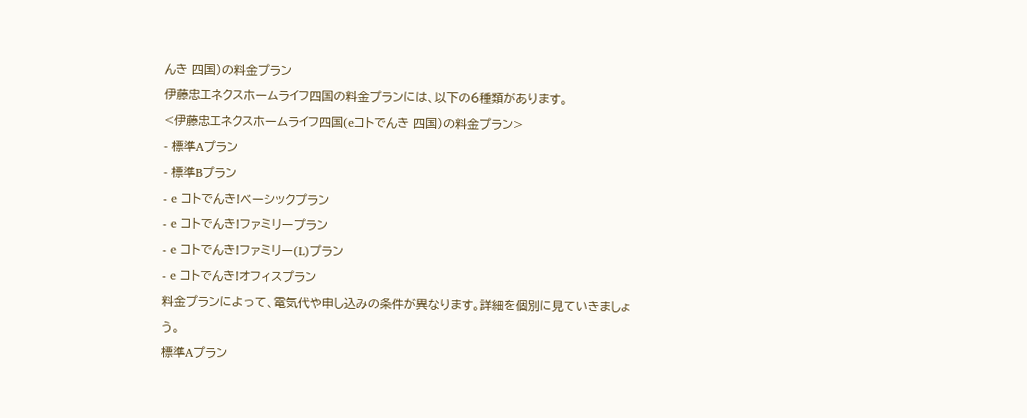んき 四国)の料金プラン
伊藤忠エネクスホームライフ四国の料金プランには、以下の6種類があります。
<伊藤忠エネクスホームライフ四国(eコトでんき 四国)の料金プラン>
- 標準Aプラン
- 標準Bプラン
- e コトでんき!ベーシックプラン
- e コトでんき!ファミリープラン
- e コトでんき!ファミリー(L)プラン
- e コトでんき!オフィスプラン
料金プランによって、電気代や申し込みの条件が異なります。詳細を個別に見ていきましょう。
標準Aプラン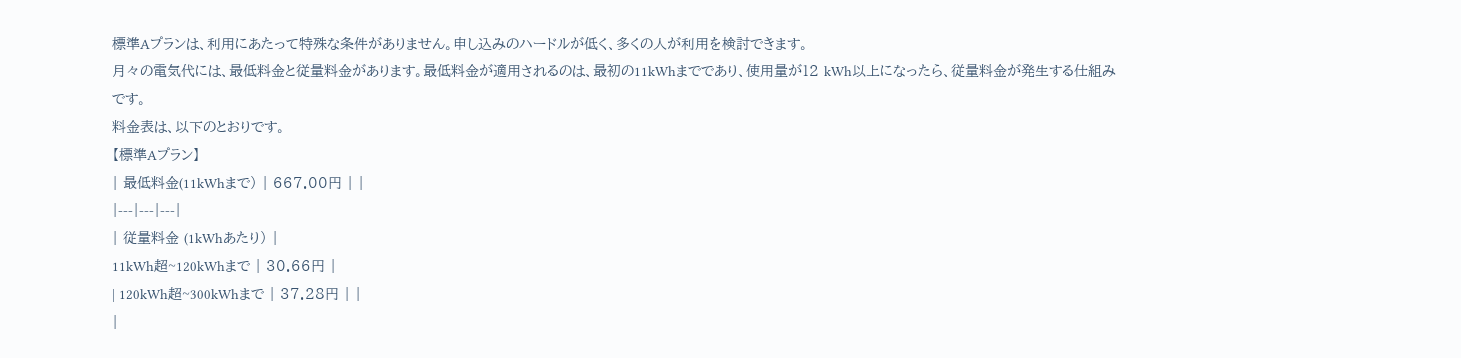標準Aプランは、利用にあたって特殊な条件がありません。申し込みのハードルが低く、多くの人が利用を検討できます。
月々の電気代には、最低料金と従量料金があります。最低料金が適用されるのは、最初の11kWhまでであり、使用量が12 kWh以上になったら、従量料金が発生する仕組みです。
料金表は、以下のとおりです。
【標準Aプラン】
| 最低料金(11kWhまで) | 667.00円 | |
|---|---|---|
| 従量料金 (1kWhあたり) |
11kWh超~120kWhまで | 30.66円 |
| 120kWh超~300kWhまで | 37.28円 | |
|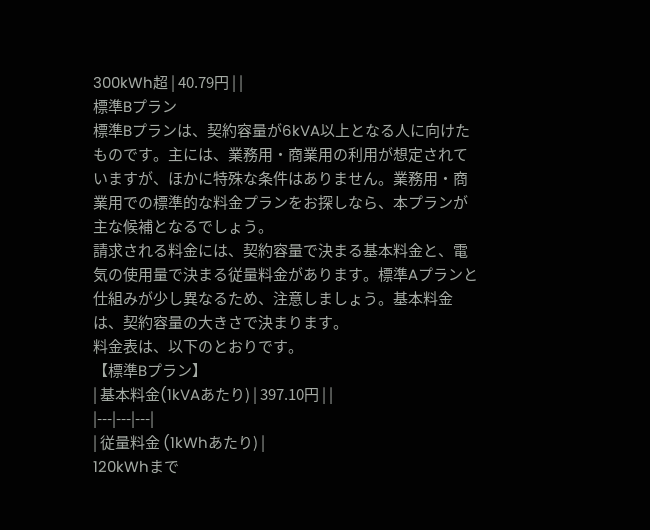300kWh超 | 40.79円 | |
標準Bプラン
標準Bプランは、契約容量が6kVA以上となる人に向けたものです。主には、業務用・商業用の利用が想定されていますが、ほかに特殊な条件はありません。業務用・商業用での標準的な料金プランをお探しなら、本プランが主な候補となるでしょう。
請求される料金には、契約容量で決まる基本料金と、電気の使用量で決まる従量料金があります。標準Aプランと仕組みが少し異なるため、注意しましょう。基本料金は、契約容量の大きさで決まります。
料金表は、以下のとおりです。
【標準Bプラン】
| 基本料金(1kVAあたり) | 397.10円 | |
|---|---|---|
| 従量料金 (1kWhあたり) |
120kWhまで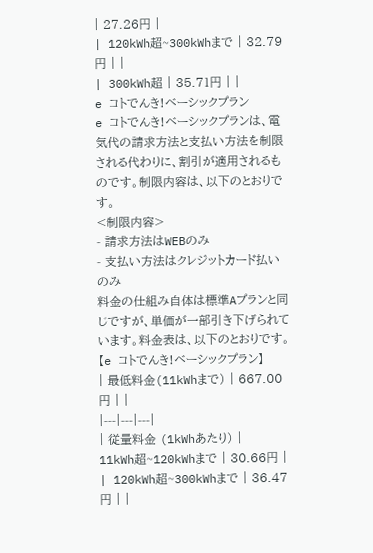| 27.26円 |
| 120kWh超~300kWhまで | 32.79円 | |
| 300kWh超 | 35.71円 | |
e コトでんき!ベーシックプラン
e コトでんき!ベーシックプランは、電気代の請求方法と支払い方法を制限される代わりに、割引が適用されるものです。制限内容は、以下のとおりです。
<制限内容>
- 請求方法はWEBのみ
- 支払い方法はクレジットカード払いのみ
料金の仕組み自体は標準Aプランと同じですが、単価が一部引き下げられています。料金表は、以下のとおりです。
【e コトでんき!ベーシックプラン】
| 最低料金(11kWhまで) | 667.00円 | |
|---|---|---|
| 従量料金 (1kWhあたり) |
11kWh超~120kWhまで | 30.66円 |
| 120kWh超~300kWhまで | 36.47円 | |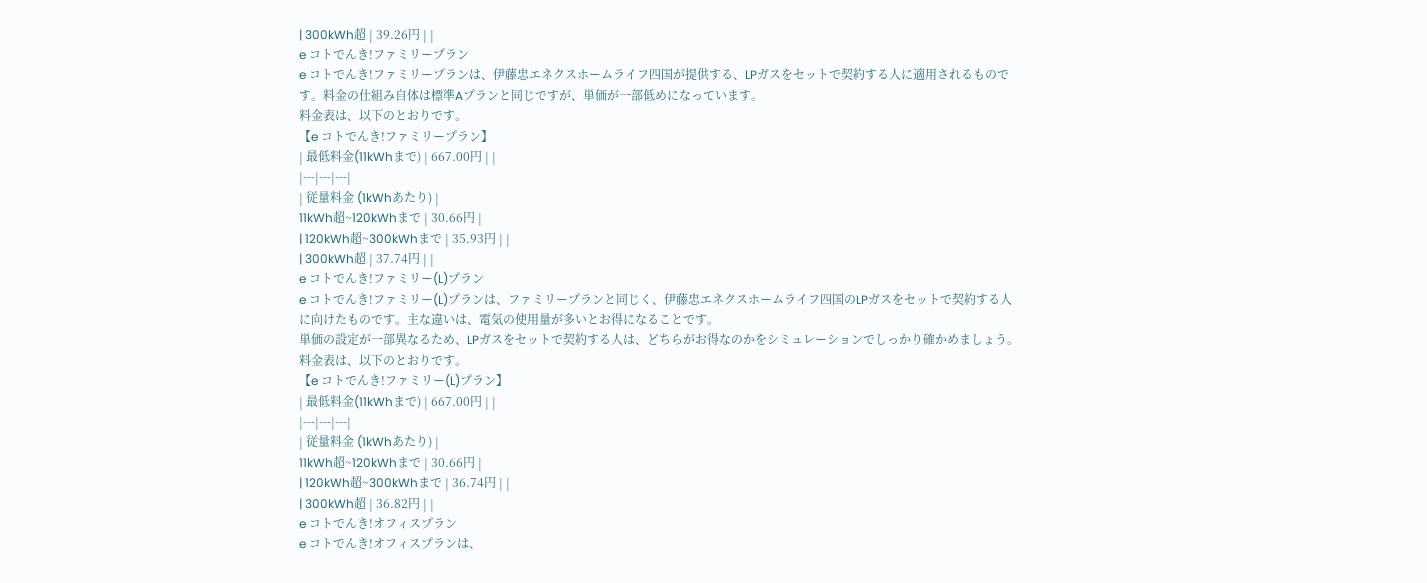| 300kWh超 | 39.26円 | |
e コトでんき!ファミリープラン
e コトでんき!ファミリープランは、伊藤忠エネクスホームライフ四国が提供する、LPガスをセットで契約する人に適用されるものです。料金の仕組み自体は標準Aプランと同じですが、単価が一部低めになっています。
料金表は、以下のとおりです。
【e コトでんき!ファミリープラン】
| 最低料金(11kWhまで) | 667.00円 | |
|---|---|---|
| 従量料金 (1kWhあたり) |
11kWh超~120kWhまで | 30.66円 |
| 120kWh超~300kWhまで | 35.93円 | |
| 300kWh超 | 37.74円 | |
e コトでんき!ファミリー(L)プラン
e コトでんき!ファミリー(L)プランは、ファミリープランと同じく、伊藤忠エネクスホームライフ四国のLPガスをセットで契約する人に向けたものです。主な違いは、電気の使用量が多いとお得になることです。
単価の設定が一部異なるため、LPガスをセットで契約する人は、どちらがお得なのかをシミュレーションでしっかり確かめましょう。
料金表は、以下のとおりです。
【e コトでんき!ファミリー(L)プラン】
| 最低料金(11kWhまで) | 667.00円 | |
|---|---|---|
| 従量料金 (1kWhあたり) |
11kWh超~120kWhまで | 30.66円 |
| 120kWh超~300kWhまで | 36.74円 | |
| 300kWh超 | 36.82円 | |
e コトでんき!オフィスプラン
e コトでんき!オフィスプランは、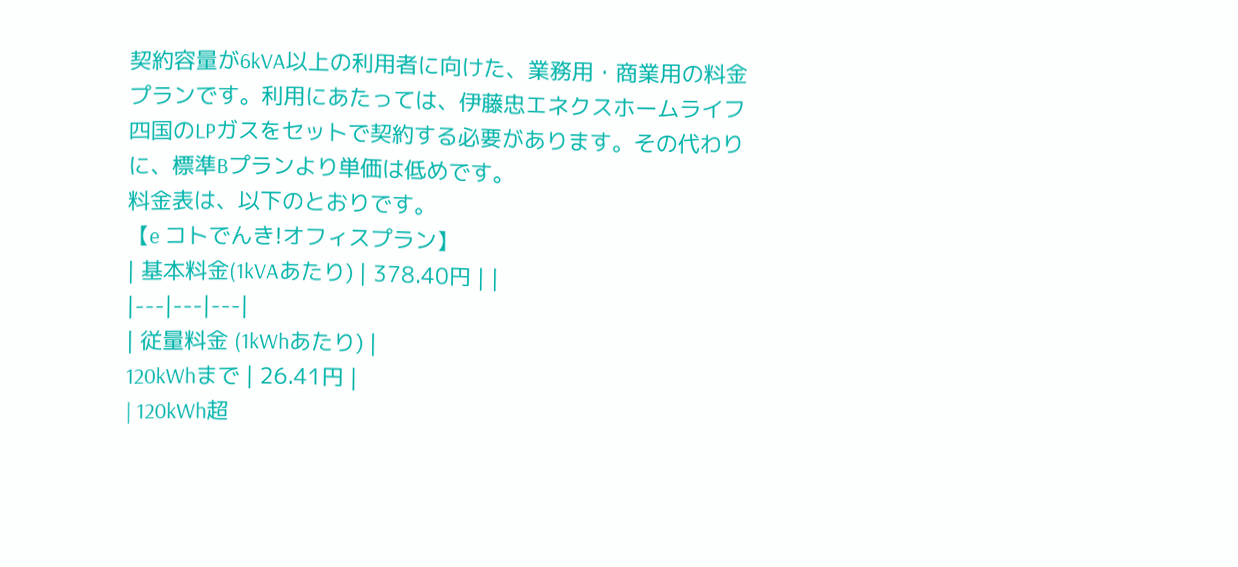契約容量が6kVA以上の利用者に向けた、業務用・商業用の料金プランです。利用にあたっては、伊藤忠エネクスホームライフ四国のLPガスをセットで契約する必要があります。その代わりに、標準Bプランより単価は低めです。
料金表は、以下のとおりです。
【e コトでんき!オフィスプラン】
| 基本料金(1kVAあたり) | 378.40円 | |
|---|---|---|
| 従量料金 (1kWhあたり) |
120kWhまで | 26.41円 |
| 120kWh超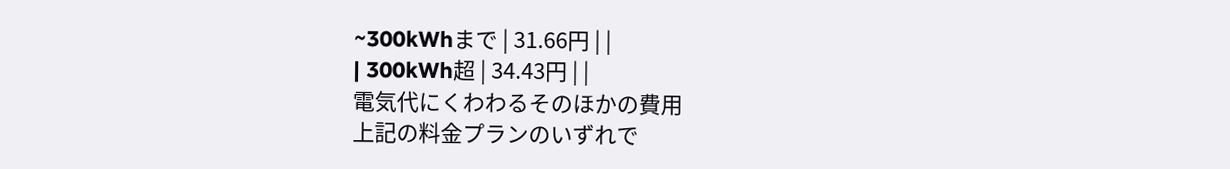~300kWhまで | 31.66円 | |
| 300kWh超 | 34.43円 | |
電気代にくわわるそのほかの費用
上記の料金プランのいずれで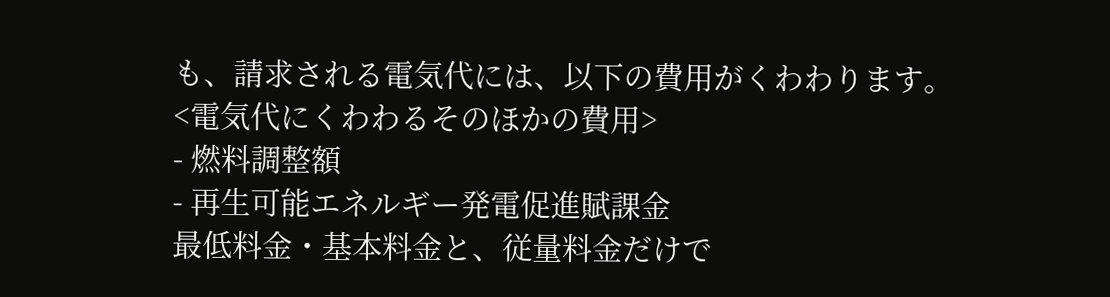も、請求される電気代には、以下の費用がくわわります。
<電気代にくわわるそのほかの費用>
- 燃料調整額
- 再生可能エネルギー発電促進賦課金
最低料金・基本料金と、従量料金だけで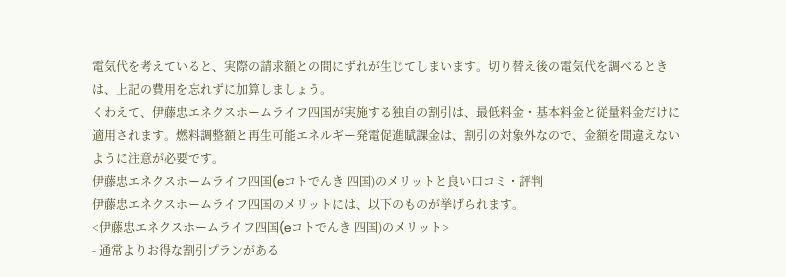電気代を考えていると、実際の請求額との間にずれが生じてしまいます。切り替え後の電気代を調べるときは、上記の費用を忘れずに加算しましょう。
くわえて、伊藤忠エネクスホームライフ四国が実施する独自の割引は、最低料金・基本料金と従量料金だけに適用されます。燃料調整額と再生可能エネルギー発電促進賦課金は、割引の対象外なので、金額を間違えないように注意が必要です。
伊藤忠エネクスホームライフ四国(eコトでんき 四国)のメリットと良い口コミ・評判
伊藤忠エネクスホームライフ四国のメリットには、以下のものが挙げられます。
<伊藤忠エネクスホームライフ四国(eコトでんき 四国)のメリット>
- 通常よりお得な割引プランがある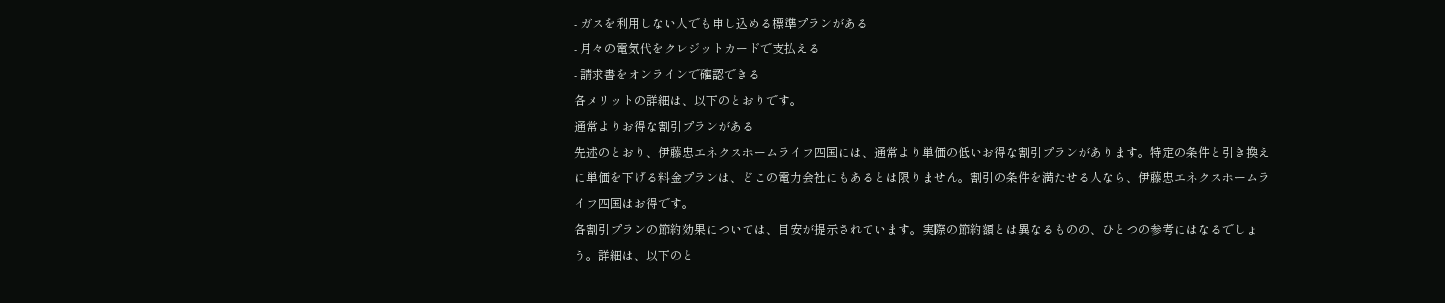- ガスを利用しない人でも申し込める標準プランがある
- 月々の電気代をクレジットカードで支払える
- 請求書をオンラインで確認できる
各メリットの詳細は、以下のとおりです。
通常よりお得な割引プランがある
先述のとおり、伊藤忠エネクスホームライフ四国には、通常より単価の低いお得な割引プランがあります。特定の条件と引き換えに単価を下げる料金プランは、どこの電力会社にもあるとは限りません。割引の条件を満たせる人なら、伊藤忠エネクスホームライフ四国はお得です。
各割引プランの節約効果については、目安が提示されています。実際の節約額とは異なるものの、ひとつの参考にはなるでしょう。詳細は、以下のと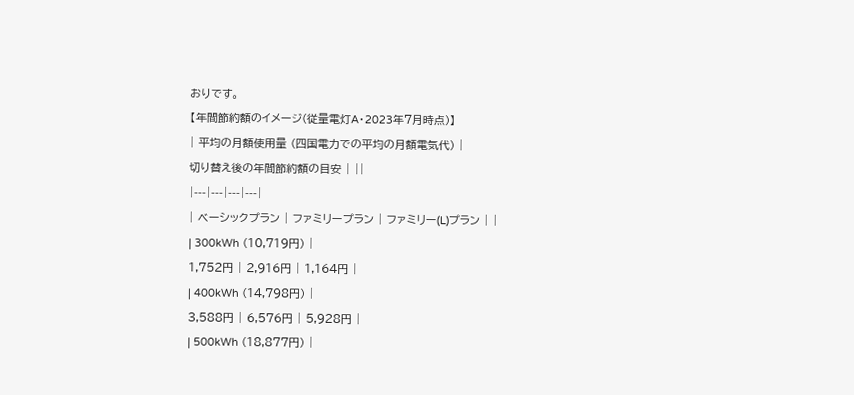おりです。
【年間節約額のイメージ(従量電灯A・2023年7月時点)】
| 平均の月額使用量 (四国電力での平均の月額電気代) |
切り替え後の年間節約額の目安 | ||
|---|---|---|---|
| ベーシックプラン | ファミリープラン | ファミリー(L)プラン | |
| 300kWh (10,719円) |
1,752円 | 2,916円 | 1,164円 |
| 400kWh (14,798円) |
3,588円 | 6,576円 | 5,928円 |
| 500kWh (18,877円) |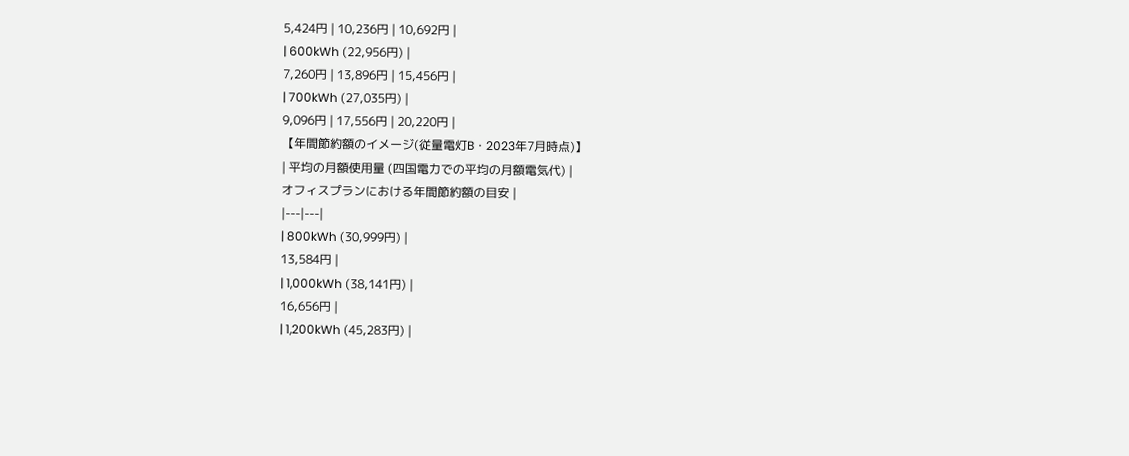5,424円 | 10,236円 | 10,692円 |
| 600kWh (22,956円) |
7,260円 | 13,896円 | 15,456円 |
| 700kWh (27,035円) |
9,096円 | 17,556円 | 20,220円 |
【年間節約額のイメージ(従量電灯B・2023年7月時点)】
| 平均の月額使用量 (四国電力での平均の月額電気代) |
オフィスプランにおける年間節約額の目安 |
|---|---|
| 800kWh (30,999円) |
13,584円 |
| 1,000kWh (38,141円) |
16,656円 |
| 1,200kWh (45,283円) |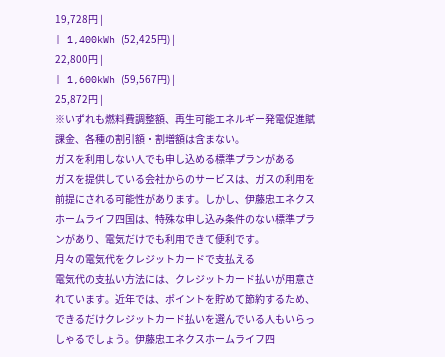19,728円 |
| 1,400kWh (52,425円) |
22,800円 |
| 1,600kWh (59,567円) |
25,872円 |
※いずれも燃料費調整額、再生可能エネルギー発電促進賦課金、各種の割引額・割増額は含まない。
ガスを利用しない人でも申し込める標準プランがある
ガスを提供している会社からのサービスは、ガスの利用を前提にされる可能性があります。しかし、伊藤忠エネクスホームライフ四国は、特殊な申し込み条件のない標準プランがあり、電気だけでも利用できて便利です。
月々の電気代をクレジットカードで支払える
電気代の支払い方法には、クレジットカード払いが用意されています。近年では、ポイントを貯めて節約するため、できるだけクレジットカード払いを選んでいる人もいらっしゃるでしょう。伊藤忠エネクスホームライフ四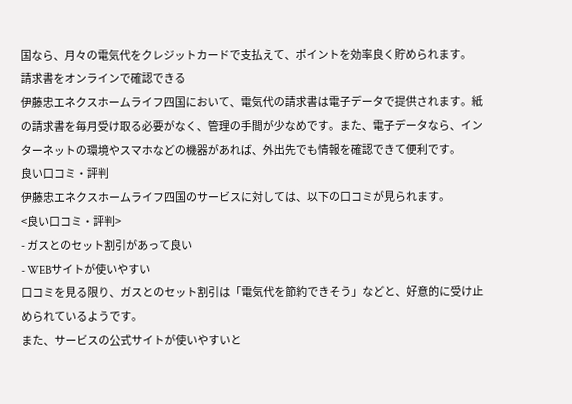国なら、月々の電気代をクレジットカードで支払えて、ポイントを効率良く貯められます。
請求書をオンラインで確認できる
伊藤忠エネクスホームライフ四国において、電気代の請求書は電子データで提供されます。紙の請求書を毎月受け取る必要がなく、管理の手間が少なめです。また、電子データなら、インターネットの環境やスマホなどの機器があれば、外出先でも情報を確認できて便利です。
良い口コミ・評判
伊藤忠エネクスホームライフ四国のサービスに対しては、以下の口コミが見られます。
<良い口コミ・評判>
- ガスとのセット割引があって良い
- WEBサイトが使いやすい
口コミを見る限り、ガスとのセット割引は「電気代を節約できそう」などと、好意的に受け止められているようです。
また、サービスの公式サイトが使いやすいと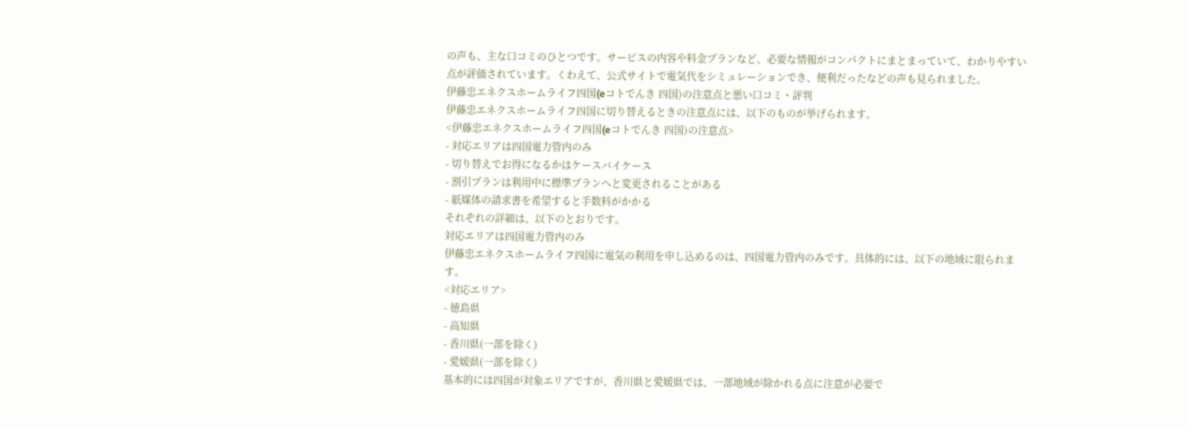の声も、主な口コミのひとつです。サービスの内容や料金プランなど、必要な情報がコンパクトにまとまっていて、わかりやすい点が評価されています。くわえて、公式サイトで電気代をシミュレーションでき、便利だったなどの声も見られました。
伊藤忠エネクスホームライフ四国(eコトでんき 四国)の注意点と悪い口コミ・評判
伊藤忠エネクスホームライフ四国に切り替えるときの注意点には、以下のものが挙げられます。
<伊藤忠エネクスホームライフ四国(eコトでんき 四国)の注意点>
- 対応エリアは四国電力管内のみ
- 切り替えでお得になるかはケースバイケース
- 割引プランは利用中に標準プランへと変更されることがある
- 紙媒体の請求書を希望すると手数料がかかる
それぞれの詳細は、以下のとおりです。
対応エリアは四国電力管内のみ
伊藤忠エネクスホームライフ四国に電気の利用を申し込めるのは、四国電力管内のみです。具体的には、以下の地域に限られます。
<対応エリア>
- 徳島県
- 高知県
- 香川県(一部を除く)
- 愛媛県(一部を除く)
基本的には四国が対象エリアですが、香川県と愛媛県では、一部地域が除かれる点に注意が必要で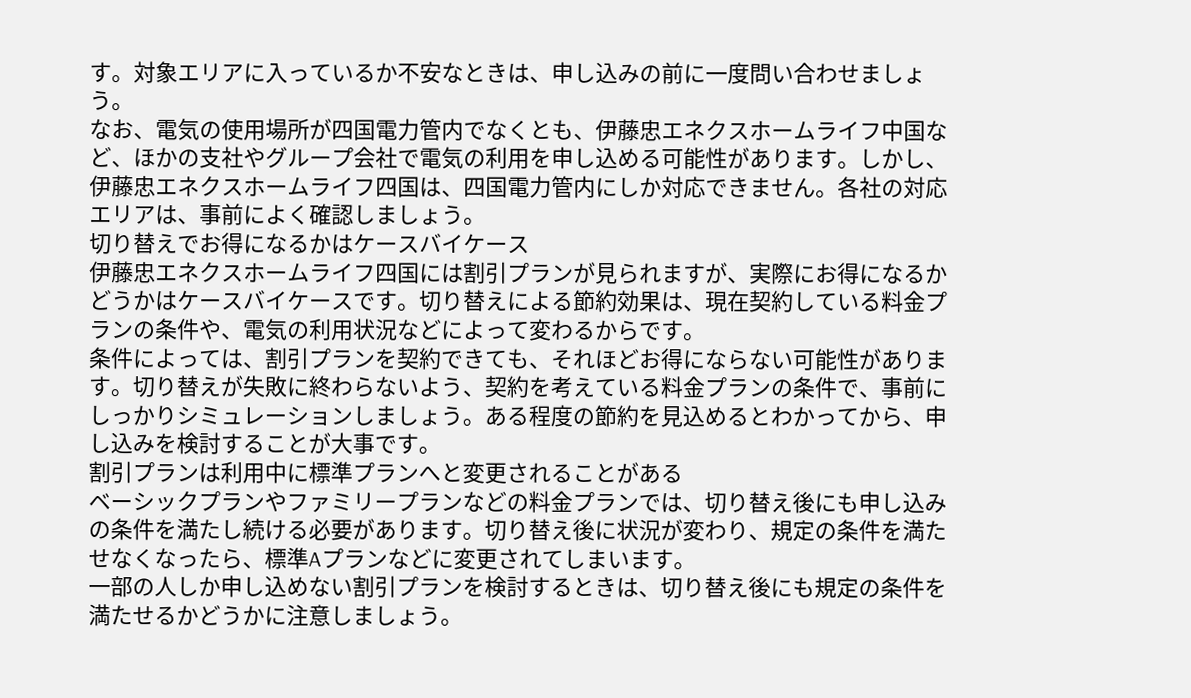す。対象エリアに入っているか不安なときは、申し込みの前に一度問い合わせましょう。
なお、電気の使用場所が四国電力管内でなくとも、伊藤忠エネクスホームライフ中国など、ほかの支社やグループ会社で電気の利用を申し込める可能性があります。しかし、伊藤忠エネクスホームライフ四国は、四国電力管内にしか対応できません。各社の対応エリアは、事前によく確認しましょう。
切り替えでお得になるかはケースバイケース
伊藤忠エネクスホームライフ四国には割引プランが見られますが、実際にお得になるかどうかはケースバイケースです。切り替えによる節約効果は、現在契約している料金プランの条件や、電気の利用状況などによって変わるからです。
条件によっては、割引プランを契約できても、それほどお得にならない可能性があります。切り替えが失敗に終わらないよう、契約を考えている料金プランの条件で、事前にしっかりシミュレーションしましょう。ある程度の節約を見込めるとわかってから、申し込みを検討することが大事です。
割引プランは利用中に標準プランへと変更されることがある
ベーシックプランやファミリープランなどの料金プランでは、切り替え後にも申し込みの条件を満たし続ける必要があります。切り替え後に状況が変わり、規定の条件を満たせなくなったら、標準Aプランなどに変更されてしまいます。
一部の人しか申し込めない割引プランを検討するときは、切り替え後にも規定の条件を満たせるかどうかに注意しましょう。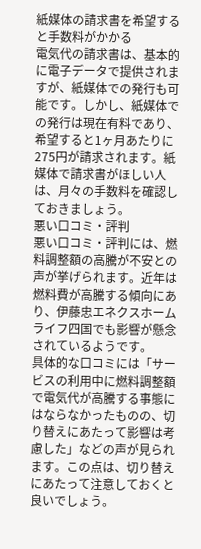紙媒体の請求書を希望すると手数料がかかる
電気代の請求書は、基本的に電子データで提供されますが、紙媒体での発行も可能です。しかし、紙媒体での発行は現在有料であり、希望すると1ヶ月あたりに275円が請求されます。紙媒体で請求書がほしい人は、月々の手数料を確認しておきましょう。
悪い口コミ・評判
悪い口コミ・評判には、燃料調整額の高騰が不安との声が挙げられます。近年は燃料費が高騰する傾向にあり、伊藤忠エネクスホームライフ四国でも影響が懸念されているようです。
具体的な口コミには「サービスの利用中に燃料調整額で電気代が高騰する事態にはならなかったものの、切り替えにあたって影響は考慮した」などの声が見られます。この点は、切り替えにあたって注意しておくと良いでしょう。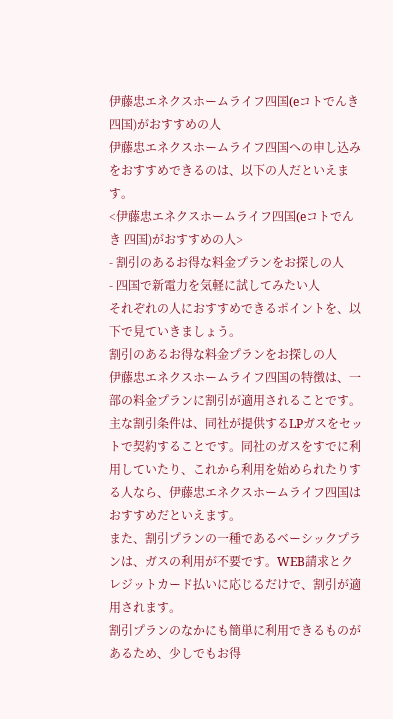伊藤忠エネクスホームライフ四国(eコトでんき 四国)がおすすめの人
伊藤忠エネクスホームライフ四国への申し込みをおすすめできるのは、以下の人だといえます。
<伊藤忠エネクスホームライフ四国(eコトでんき 四国)がおすすめの人>
- 割引のあるお得な料金プランをお探しの人
- 四国で新電力を気軽に試してみたい人
それぞれの人におすすめできるポイントを、以下で見ていきましょう。
割引のあるお得な料金プランをお探しの人
伊藤忠エネクスホームライフ四国の特徴は、一部の料金プランに割引が適用されることです。主な割引条件は、同社が提供するLPガスをセットで契約することです。同社のガスをすでに利用していたり、これから利用を始められたりする人なら、伊藤忠エネクスホームライフ四国はおすすめだといえます。
また、割引プランの一種であるベーシックプランは、ガスの利用が不要です。WEB請求とクレジットカード払いに応じるだけで、割引が適用されます。
割引プランのなかにも簡単に利用できるものがあるため、少しでもお得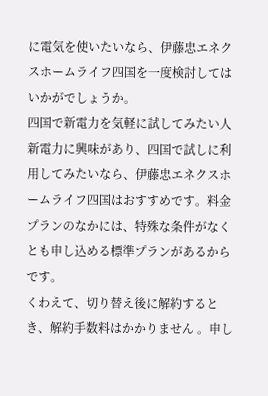に電気を使いたいなら、伊藤忠エネクスホームライフ四国を一度検討してはいかがでしょうか。
四国で新電力を気軽に試してみたい人
新電力に興味があり、四国で試しに利用してみたいなら、伊藤忠エネクスホームライフ四国はおすすめです。料金プランのなかには、特殊な条件がなくとも申し込める標準プランがあるからです。
くわえて、切り替え後に解約するとき、解約手数料はかかりません 。申し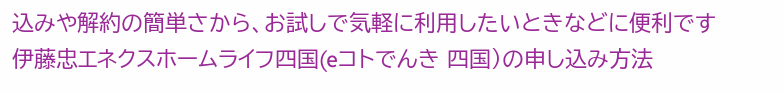込みや解約の簡単さから、お試しで気軽に利用したいときなどに便利です
伊藤忠エネクスホームライフ四国(eコトでんき 四国)の申し込み方法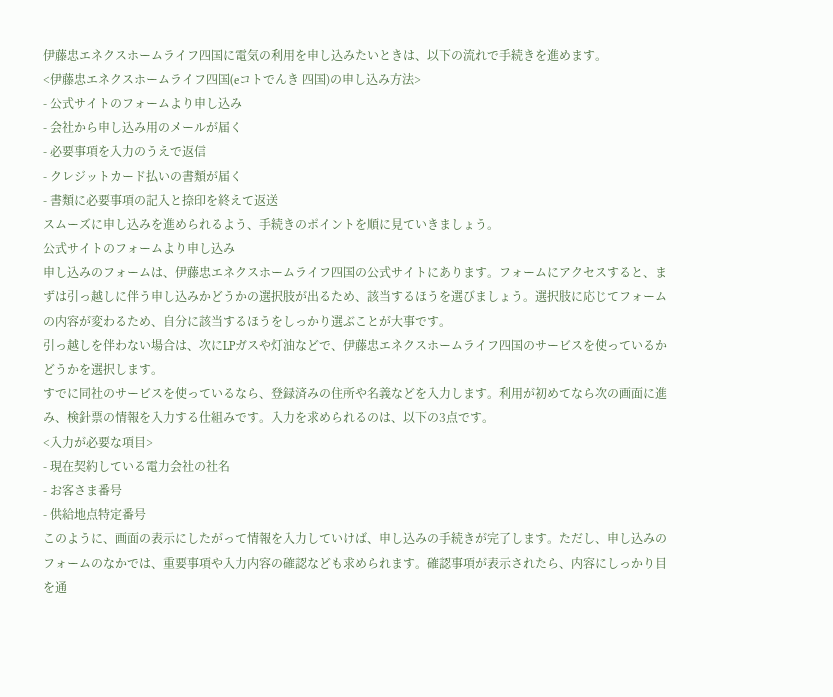伊藤忠エネクスホームライフ四国に電気の利用を申し込みたいときは、以下の流れで手続きを進めます。
<伊藤忠エネクスホームライフ四国(eコトでんき 四国)の申し込み方法>
- 公式サイトのフォームより申し込み
- 会社から申し込み用のメールが届く
- 必要事項を入力のうえで返信
- クレジットカード払いの書類が届く
- 書類に必要事項の記入と捺印を終えて返送
スムーズに申し込みを進められるよう、手続きのポイントを順に見ていきましょう。
公式サイトのフォームより申し込み
申し込みのフォームは、伊藤忠エネクスホームライフ四国の公式サイトにあります。フォームにアクセスすると、まずは引っ越しに伴う申し込みかどうかの選択肢が出るため、該当するほうを選びましょう。選択肢に応じてフォームの内容が変わるため、自分に該当するほうをしっかり選ぶことが大事です。
引っ越しを伴わない場合は、次にLPガスや灯油などで、伊藤忠エネクスホームライフ四国のサービスを使っているかどうかを選択します。
すでに同社のサービスを使っているなら、登録済みの住所や名義などを入力します。利用が初めてなら次の画面に進み、検針票の情報を入力する仕組みです。入力を求められるのは、以下の3点です。
<入力が必要な項目>
- 現在契約している電力会社の社名
- お客さま番号
- 供給地点特定番号
このように、画面の表示にしたがって情報を入力していけば、申し込みの手続きが完了します。ただし、申し込みのフォームのなかでは、重要事項や入力内容の確認なども求められます。確認事項が表示されたら、内容にしっかり目を通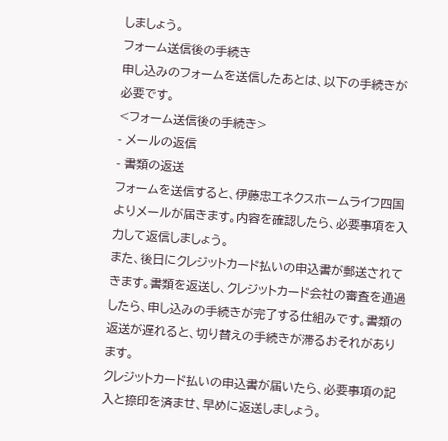しましょう。
フォーム送信後の手続き
申し込みのフォームを送信したあとは、以下の手続きが必要です。
<フォーム送信後の手続き>
- メールの返信
- 書類の返送
フォームを送信すると、伊藤忠エネクスホームライフ四国よりメールが届きます。内容を確認したら、必要事項を入力して返信しましょう。
また、後日にクレジットカード払いの申込書が郵送されてきます。書類を返送し、クレジットカード会社の審査を通過したら、申し込みの手続きが完了する仕組みです。書類の返送が遅れると、切り替えの手続きが滞るおそれがあります。
クレジットカード払いの申込書が届いたら、必要事項の記入と捺印を済ませ、早めに返送しましょう。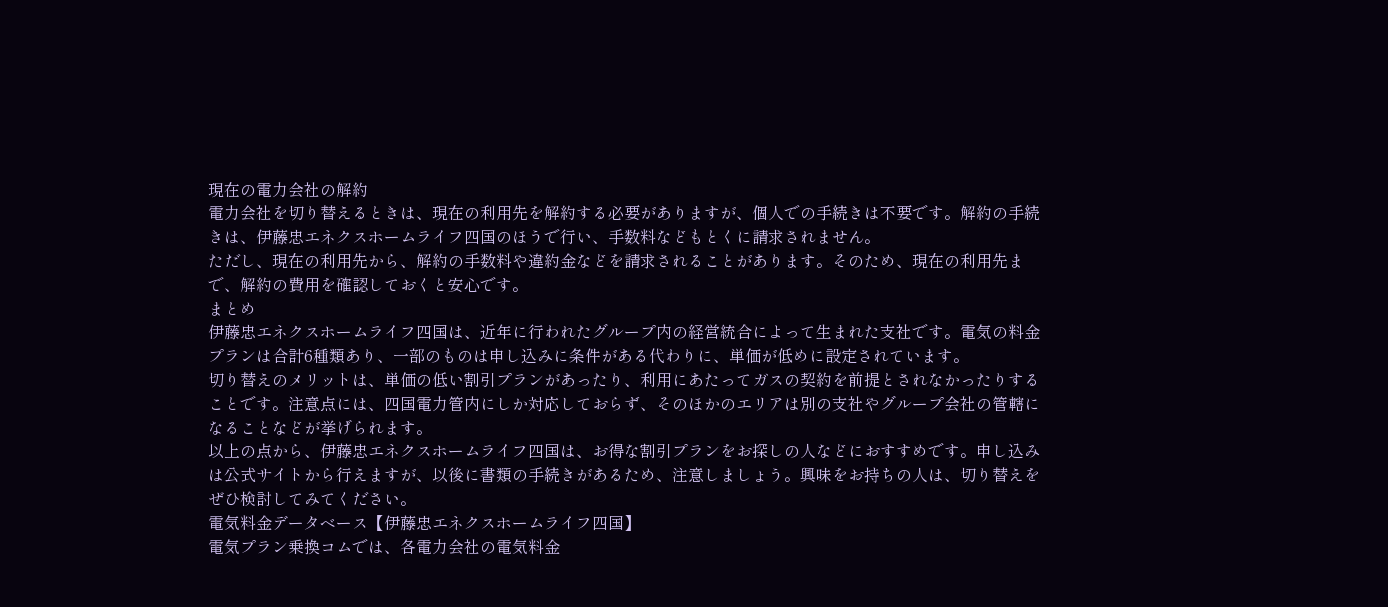現在の電力会社の解約
電力会社を切り替えるときは、現在の利用先を解約する必要がありますが、個人での手続きは不要です。解約の手続きは、伊藤忠エネクスホームライフ四国のほうで行い、手数料などもとくに請求されません。
ただし、現在の利用先から、解約の手数料や違約金などを請求されることがあります。そのため、現在の利用先まで、解約の費用を確認しておくと安心です。
まとめ
伊藤忠エネクスホームライフ四国は、近年に行われたグループ内の経営統合によって生まれた支社です。電気の料金プランは合計6種類あり、一部のものは申し込みに条件がある代わりに、単価が低めに設定されています。
切り替えのメリットは、単価の低い割引プランがあったり、利用にあたってガスの契約を前提とされなかったりすることです。注意点には、四国電力管内にしか対応しておらず、そのほかのエリアは別の支社やグループ会社の管轄になることなどが挙げられます。
以上の点から、伊藤忠エネクスホームライフ四国は、お得な割引プランをお探しの人などにおすすめです。申し込みは公式サイトから行えますが、以後に書類の手続きがあるため、注意しましょう。興味をお持ちの人は、切り替えをぜひ検討してみてください。
電気料金データベース【伊藤忠エネクスホームライフ四国】
電気プラン乗換コムでは、各電力会社の電気料金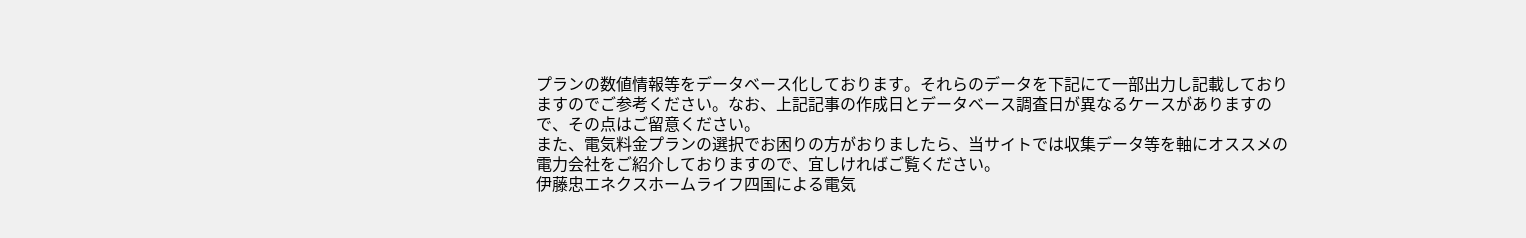プランの数値情報等をデータベース化しております。それらのデータを下記にて一部出力し記載しておりますのでご参考ください。なお、上記記事の作成日とデータベース調査日が異なるケースがありますので、その点はご留意ください。
また、電気料金プランの選択でお困りの方がおりましたら、当サイトでは収集データ等を軸にオススメの電力会社をご紹介しておりますので、宜しければご覧ください。
伊藤忠エネクスホームライフ四国による電気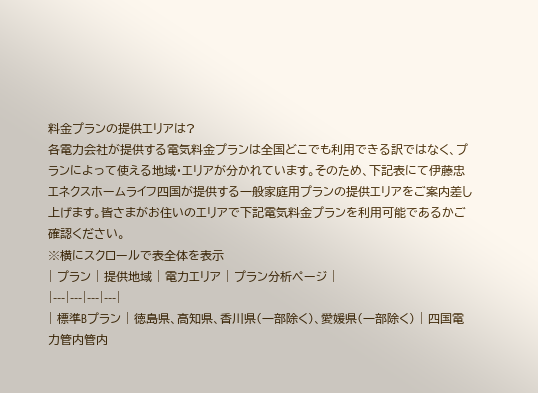料金プランの提供エリアは?
各電力会社が提供する電気料金プランは全国どこでも利用できる訳ではなく、プランによって使える地域・エリアが分かれています。そのため、下記表にて伊藤忠エネクスホームライフ四国が提供する一般家庭用プランの提供エリアをご案内差し上げます。皆さまがお住いのエリアで下記電気料金プランを利用可能であるかご確認ください。
※横にスクロールで表全体を表示
| プラン | 提供地域 | 電力エリア | プラン分析ページ |
|---|---|---|---|
| 標準Bプラン | 徳島県、高知県、香川県(一部除く)、愛媛県(一部除く) | 四国電力管内管内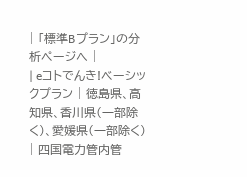| 「標準Bプラン」の分析ページへ |
| eコトでんき!ベーシックプラン | 徳島県、高知県、香川県(一部除く)、愛媛県(一部除く) | 四国電力管内管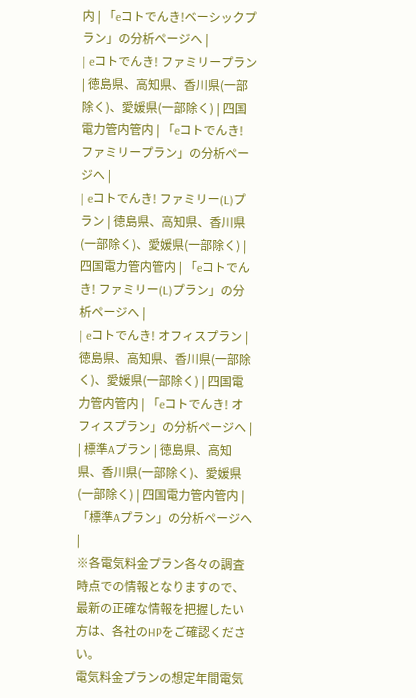内 | 「eコトでんき!ベーシックプラン」の分析ページへ |
| eコトでんき! ファミリープラン | 徳島県、高知県、香川県(一部除く)、愛媛県(一部除く) | 四国電力管内管内 | 「eコトでんき! ファミリープラン」の分析ページへ |
| eコトでんき! ファミリー(L)プラン | 徳島県、高知県、香川県(一部除く)、愛媛県(一部除く) | 四国電力管内管内 | 「eコトでんき! ファミリー(L)プラン」の分析ページへ |
| eコトでんき! オフィスプラン | 徳島県、高知県、香川県(一部除く)、愛媛県(一部除く) | 四国電力管内管内 | 「eコトでんき! オフィスプラン」の分析ページへ |
| 標準Aプラン | 徳島県、高知県、香川県(一部除く)、愛媛県(一部除く) | 四国電力管内管内 | 「標準Aプラン」の分析ページへ |
※各電気料金プラン各々の調査時点での情報となりますので、最新の正確な情報を把握したい方は、各社のHPをご確認ください。
電気料金プランの想定年間電気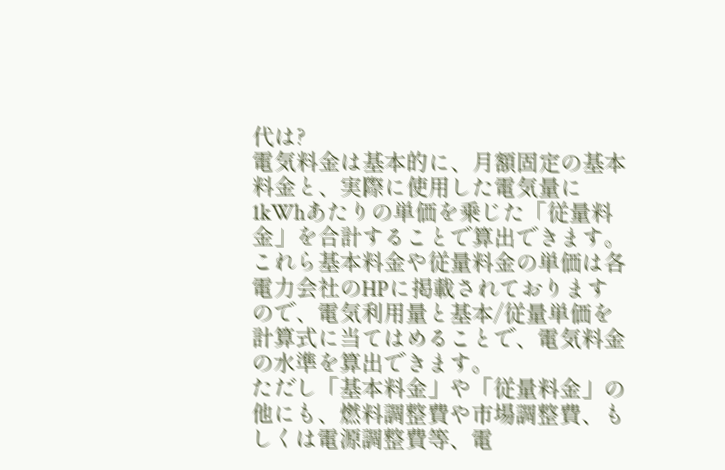代は?
電気料金は基本的に、月額固定の基本料金と、実際に使用した電気量に1kWhあたりの単価を乗じた「従量料金」を合計することで算出できます。これら基本料金や従量料金の単価は各電力会社のHPに掲載されておりますので、電気利用量と基本/従量単価を計算式に当てはめることで、電気料金の水準を算出できます。
ただし「基本料金」や「従量料金」の他にも、燃料調整費や市場調整費、もしくは電源調整費等、電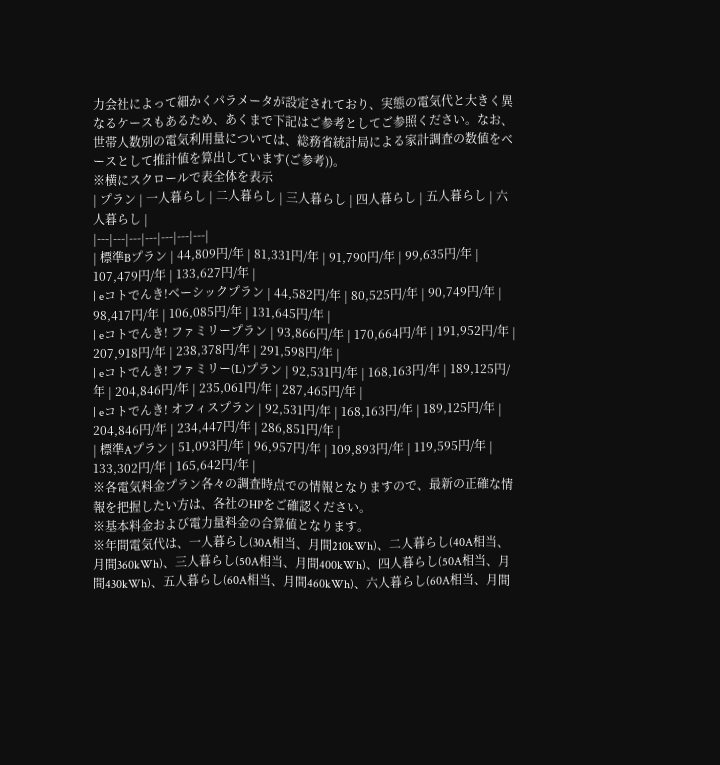力会社によって細かくパラメータが設定されており、実態の電気代と大きく異なるケースもあるため、あくまで下記はご参考としてご参照ください。なお、世帯人数別の電気利用量については、総務省統計局による家計調査の数値をベースとして推計値を算出しています(ご参考))。
※横にスクロールで表全体を表示
| プラン | 一人暮らし | 二人暮らし | 三人暮らし | 四人暮らし | 五人暮らし | 六人暮らし |
|---|---|---|---|---|---|---|
| 標準Bプラン | 44,809円/年 | 81,331円/年 | 91,790円/年 | 99,635円/年 | 107,479円/年 | 133,627円/年 |
| eコトでんき!ベーシックプラン | 44,582円/年 | 80,525円/年 | 90,749円/年 | 98,417円/年 | 106,085円/年 | 131,645円/年 |
| eコトでんき! ファミリープラン | 93,866円/年 | 170,664円/年 | 191,952円/年 | 207,918円/年 | 238,378円/年 | 291,598円/年 |
| eコトでんき! ファミリー(L)プラン | 92,531円/年 | 168,163円/年 | 189,125円/年 | 204,846円/年 | 235,061円/年 | 287,465円/年 |
| eコトでんき! オフィスプラン | 92,531円/年 | 168,163円/年 | 189,125円/年 | 204,846円/年 | 234,447円/年 | 286,851円/年 |
| 標準Aプラン | 51,093円/年 | 96,957円/年 | 109,893円/年 | 119,595円/年 | 133,302円/年 | 165,642円/年 |
※各電気料金プラン各々の調査時点での情報となりますので、最新の正確な情報を把握したい方は、各社のHPをご確認ください。
※基本料金および電力量料金の合算値となります。
※年間電気代は、一人暮らし(30A相当、月間210kWh)、二人暮らし(40A相当、月間360kWh)、三人暮らし(50A相当、月間400kWh)、四人暮らし(50A相当、月間430kWh)、五人暮らし(60A相当、月間460kWh)、六人暮らし(60A相当、月間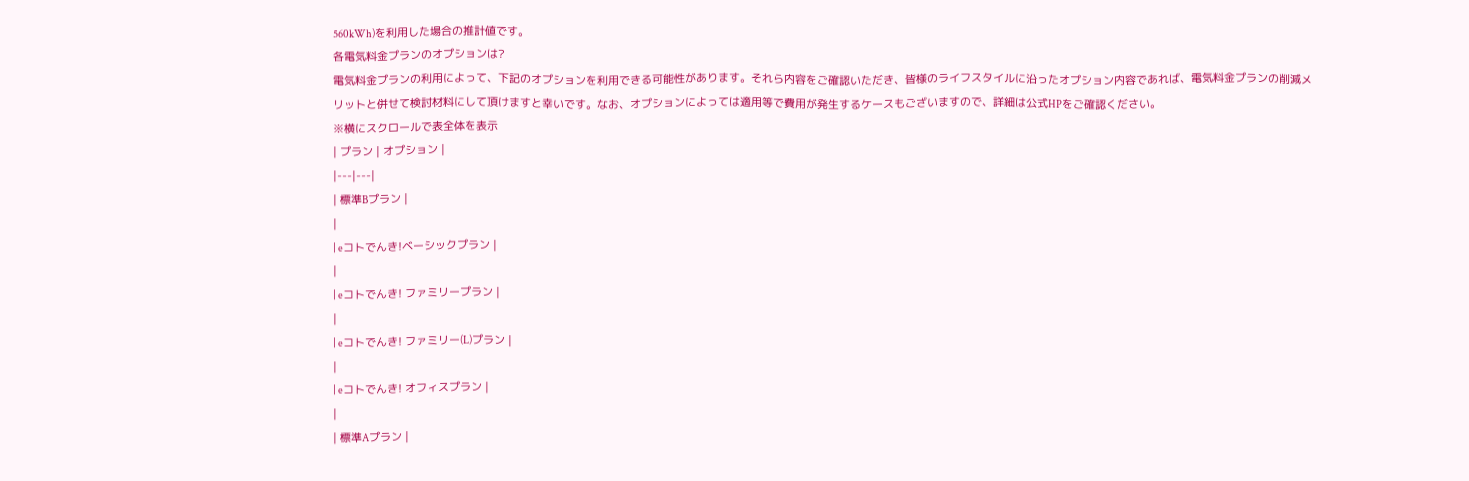560kWh)を利用した場合の推計値です。
各電気料金プランのオプションは?
電気料金プランの利用によって、下記のオプションを利用できる可能性があります。それら内容をご確認いただき、皆様のライフスタイルに沿ったオプション内容であれば、電気料金プランの削減メリットと併せて検討材料にして頂けますと幸いです。なお、オプションによっては適用等で費用が発生するケースもございますので、詳細は公式HPをご確認ください。
※横にスクロールで表全体を表示
| プラン | オプション |
|---|---|
| 標準Bプラン |
|
| eコトでんき!ベーシックプラン |
|
| eコトでんき! ファミリープラン |
|
| eコトでんき! ファミリー(L)プラン |
|
| eコトでんき! オフィスプラン |
|
| 標準Aプラン |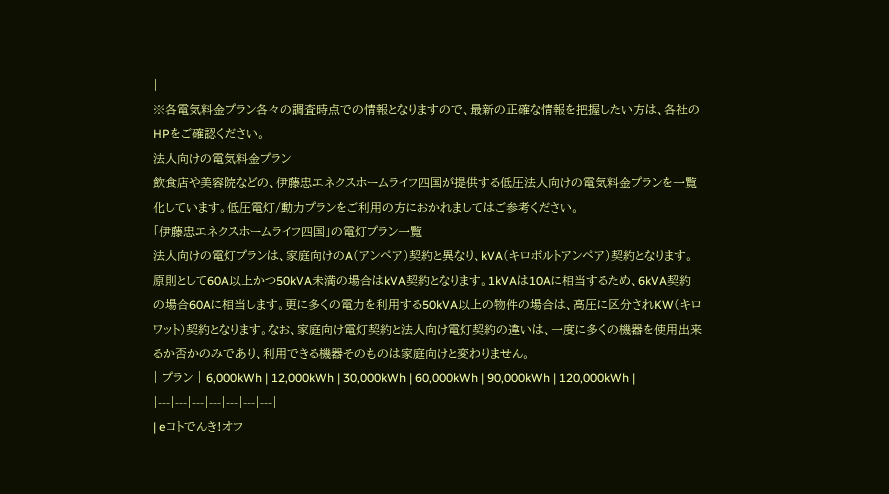|
※各電気料金プラン各々の調査時点での情報となりますので、最新の正確な情報を把握したい方は、各社のHPをご確認ください。
法人向けの電気料金プラン
飲食店や美容院などの、伊藤忠エネクスホームライフ四国が提供する低圧法人向けの電気料金プランを一覧化しています。低圧電灯/動力プランをご利用の方におかれましてはご参考ください。
「伊藤忠エネクスホームライフ四国」の電灯プラン一覧
法人向けの電灯プランは、家庭向けのA(アンペア)契約と異なり、kVA(キロボルトアンペア)契約となります。原則として60A以上かつ50kVA未満の場合はkVA契約となります。1kVAは10Aに相当するため、6kVA契約の場合60Aに相当します。更に多くの電力を利用する50kVA以上の物件の場合は、高圧に区分されKW(キロワット)契約となります。なお、家庭向け電灯契約と法人向け電灯契約の違いは、一度に多くの機器を使用出来るか否かのみであり、利用できる機器そのものは家庭向けと変わりません。
| プラン | 6,000kWh | 12,000kWh | 30,000kWh | 60,000kWh | 90,000kWh | 120,000kWh |
|---|---|---|---|---|---|---|
| eコトでんき!オフ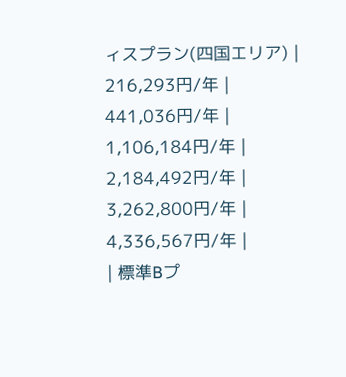ィスプラン(四国エリア) | 216,293円/年 | 441,036円/年 | 1,106,184円/年 | 2,184,492円/年 | 3,262,800円/年 | 4,336,567円/年 |
| 標準Bプ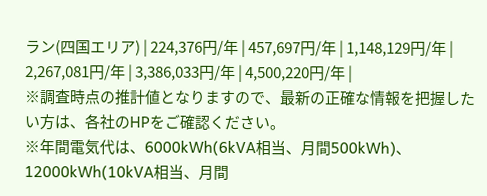ラン(四国エリア) | 224,376円/年 | 457,697円/年 | 1,148,129円/年 | 2,267,081円/年 | 3,386,033円/年 | 4,500,220円/年 |
※調査時点の推計値となりますので、最新の正確な情報を把握したい方は、各社のHPをご確認ください。
※年間電気代は、6000kWh(6kVA相当、月間500kWh)、12000kWh(10kVA相当、月間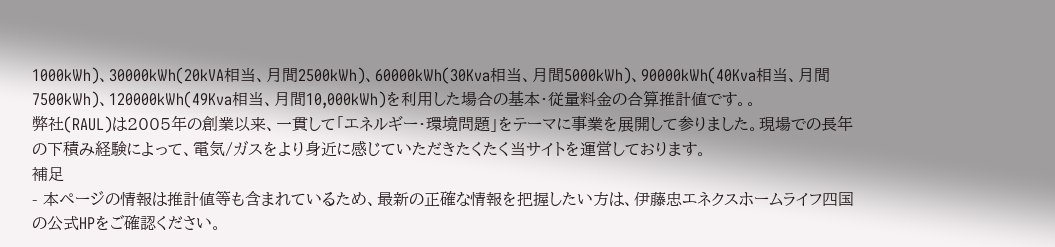1000kWh)、30000kWh(20kVA相当、月間2500kWh)、60000kWh(30Kva相当、月間5000kWh)、90000kWh(40Kva相当、月間7500kWh)、120000kWh(49Kva相当、月間10,000kWh)を利用した場合の基本・従量料金の合算推計値です。。
弊社(RAUL)は2005年の創業以来、一貫して「エネルギー・環境問題」をテーマに事業を展開して参りました。現場での長年の下積み経験によって、電気/ガスをより身近に感じていただきたくたく当サイトを運営しております。
補足
- 本ページの情報は推計値等も含まれているため、最新の正確な情報を把握したい方は、伊藤忠エネクスホームライフ四国の公式HPをご確認ください。